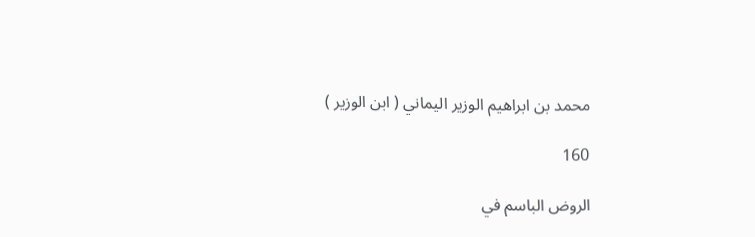محمد بن ابراهيم الوزير اليماني ( ابن الوزير )

160

الروض الباسم في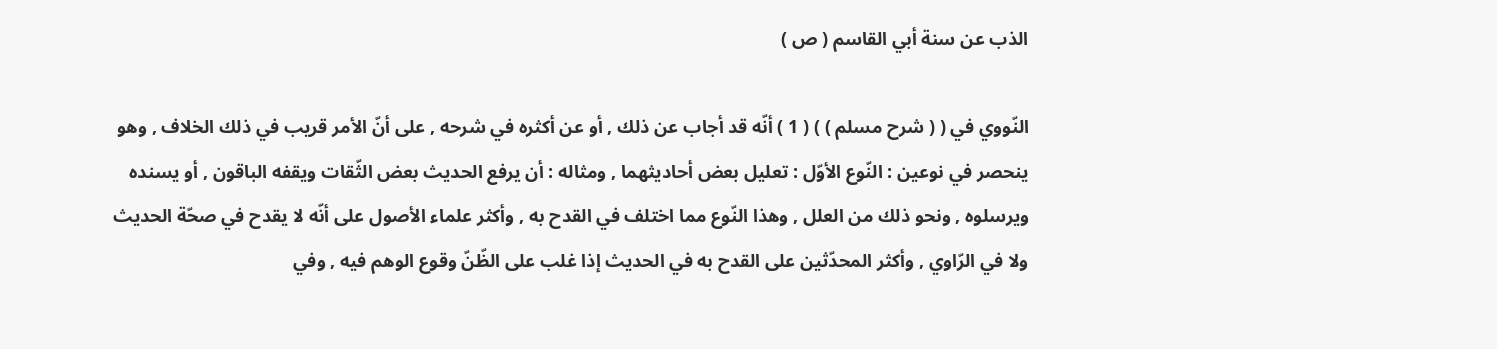الذب عن سنة أبي القاسم ( ص )

النّووي في ( ( شرح مسلم ) ) ( 1 ) أنّه قد أجاب عن ذلك , أو عن أكثره في شرحه , على أنّ الأمر قريب في ذلك الخلاف , وهو ينحصر في نوعين : النّوع الأوّل : تعليل بعض أحاديثهما , ومثاله : أن يرفع الحديث بعض الثّقات ويقفه الباقون , أو يسنده ويرسلوه , ونحو ذلك من العلل , وهذا النّوع مما اختلف في القدح به , وأكثر علماء الأصول على أنّه لا يقدح في صحّة الحديث ولا في الرّاوي , وأكثر المحدّثين على القدح به في الحديث إذا غلب على الظّنّ وقوع الوهم فيه , وفي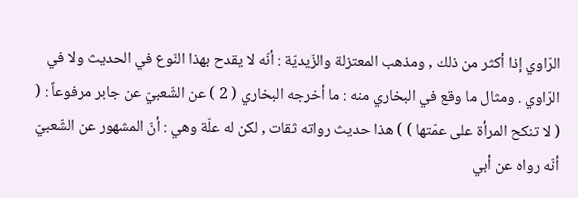الرّاوي إذا أكثر من ذلك , ومذهب المعتزلة والزّيديّة : أنّه لا يقدح بهذا النّوع في الحديث ولا في الرّاوي . ومثال ما وقع في البخاري منه : ما أخرجه البخاري ( 2 ) عن الشّعبيّ عن جابر مرفوعاً : ( ( لا تنكح المرأة على عمّتها ) ) هذا حديث رواته ثقات , لكن له علّة وهي : أنّ المشهور عن الشّعبيّ أنّه رواه عن أبي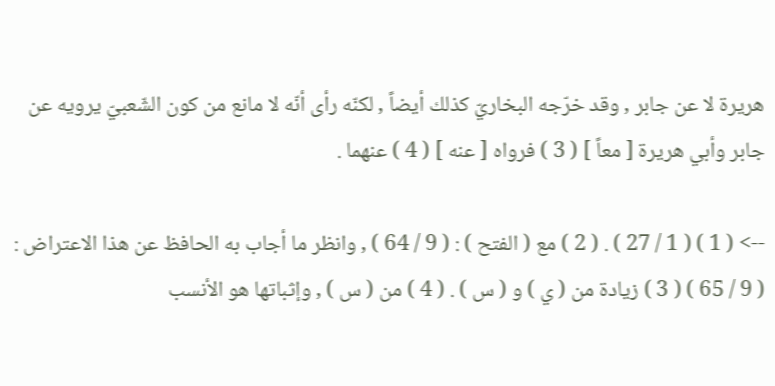هريرة لا عن جابر , وقد خرّجه البخاريّ كذلك أيضاً , لكنّه رأى أنّه لا مانع من كون الشّعبيّ يرويه عن جابر وأبي هريرة [ معاً ] ( 3 ) فرواه [ عنه ] ( 4 ) عنهما .

--> ( 1 ) ( 1 / 27 ) . ( 2 ) مع ( الفتح ) : ( 9 / 64 ) , وانظر ما أجاب به الحافظ عن هذا الاعتراض : ( 9 / 65 ) ( 3 ) زيادة من ( ي ) و ( س ) . ( 4 ) من ( س ) , وإثباتها هو الأنسب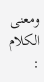ومعنى الكلام :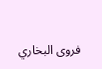فروى البخاري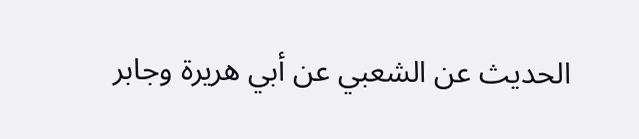الحديث عن الشعبي عن أبي هريرة وجابر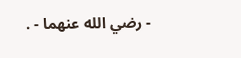- رضي الله عنهما - .